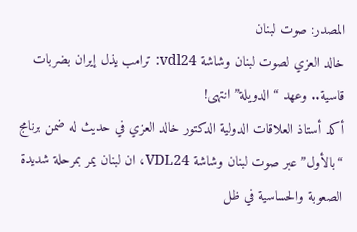المصدر: صوت لبنان
خالد العزي لصوت لبنان وشاشة vdl24: ترامب يذل إيران بضربات قاسية.. وعهد “الدويلة” انتهى!
أكد أستاذ العلاقات الدولية الدكتور خالد العزي في حديث له ضمن برنامج “بالأول” عبر صوت لبنان وشاشة VDL24، ان لبنان يمر بمرحلة شديدة الصعوبة والحساسية في ظل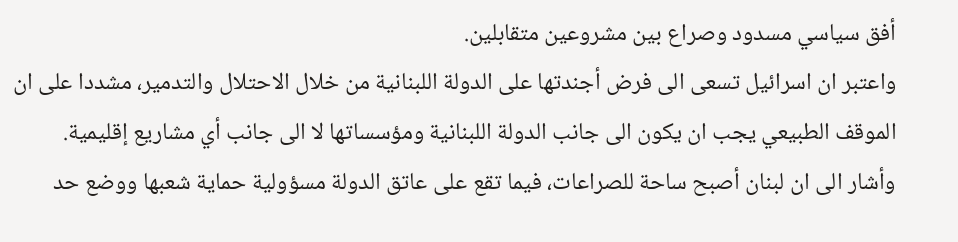أفق سياسي مسدود وصراع بين مشروعين متقابلين.
واعتبر ان اسرائيل تسعى الى فرض أجندتها على الدولة اللبنانية من خلال الاحتلال والتدمير، مشددا على ان الموقف الطبيعي يجب ان يكون الى جانب الدولة اللبنانية ومؤسساتها لا الى جانب أي مشاريع إقليمية.
وأشار الى ان لبنان أصبح ساحة للصراعات، فيما تقع على عاتق الدولة مسؤولية حماية شعبها ووضع حد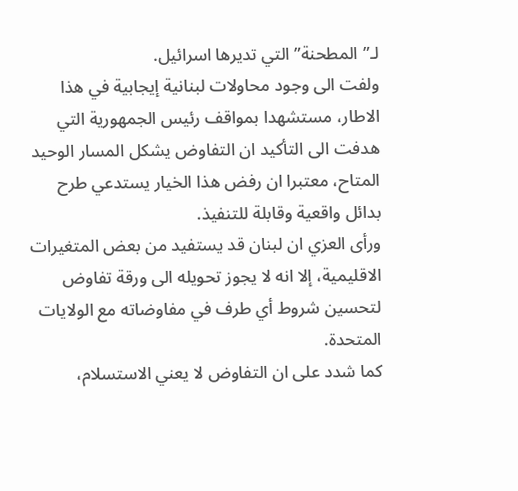لـ”المطحنة” التي تديرها اسرائيل.
ولفت الى وجود محاولات لبنانية إيجابية في هذا الاطار، مستشهدا بمواقف رئيس الجمهورية التي هدفت الى التأكيد ان التفاوض يشكل المسار الوحيد المتاح، معتبرا ان رفض هذا الخيار يستدعي طرح بدائل واقعية وقابلة للتنفيذ.
ورأى العزي ان لبنان قد يستفيد من بعض المتغيرات الاقليمية، إلا انه لا يجوز تحويله الى ورقة تفاوض لتحسين شروط أي طرف في مفاوضاته مع الولايات المتحدة.
كما شدد على ان التفاوض لا يعني الاستسلام،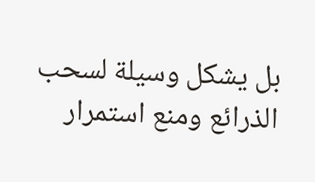بل يشكل وسيلة لسحب الذرائع ومنع استمرار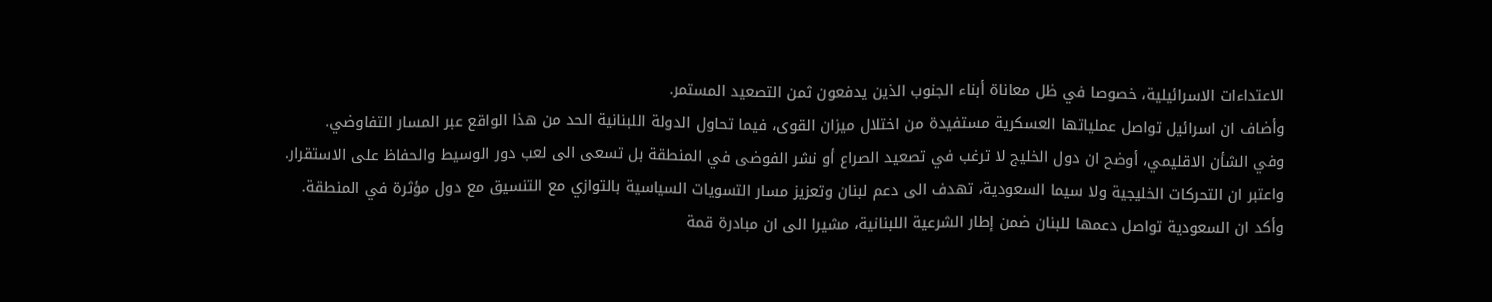الاعتداءات الاسرائيلية، خصوصا في ظل معاناة أبناء الجنوب الذين يدفعون ثمن التصعيد المستمر.
وأضاف ان اسرائيل تواصل عملياتها العسكرية مستفيدة من اختلال ميزان القوى، فيما تحاول الدولة اللبنانية الحد من هذا الواقع عبر المسار التفاوضي.
وفي الشأن الاقليمي، أوضح ان دول الخليج لا ترغب في تصعيد الصراع أو نشر الفوضى في المنطقة بل تسعى الى لعب دور الوسيط والحفاظ على الاستقرار.
واعتبر ان التحركات الخليجية ولا سيما السعودية، تهدف الى دعم لبنان وتعزيز مسار التسويات السياسية بالتوازي مع التنسيق مع دول مؤثرة في المنطقة.
وأكد ان السعودية تواصل دعمها للبنان ضمن إطار الشرعية اللبنانية، مشيرا الى ان مبادرة قمة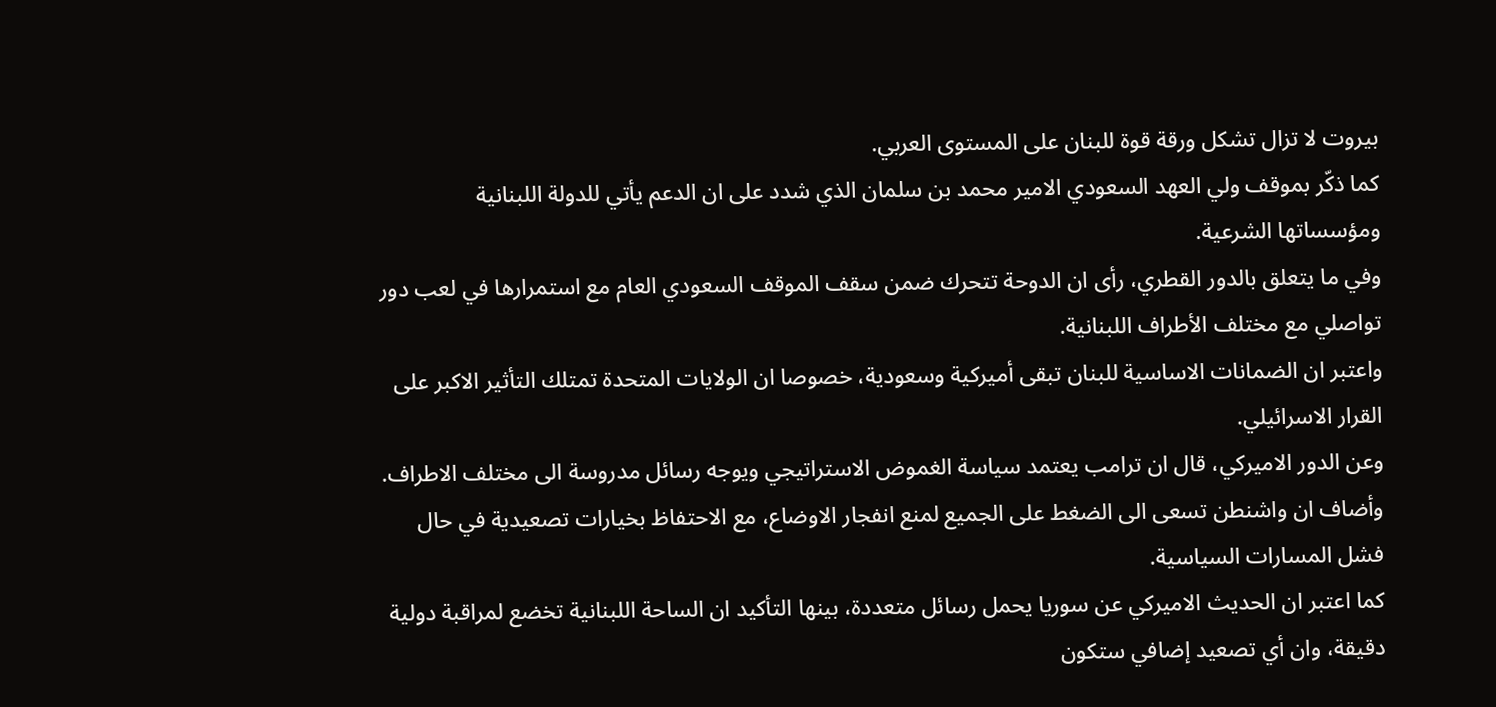بيروت لا تزال تشكل ورقة قوة للبنان على المستوى العربي.
كما ذكّر بموقف ولي العهد السعودي الامير محمد بن سلمان الذي شدد على ان الدعم يأتي للدولة اللبنانية ومؤسساتها الشرعية.
وفي ما يتعلق بالدور القطري، رأى ان الدوحة تتحرك ضمن سقف الموقف السعودي العام مع استمرارها في لعب دور تواصلي مع مختلف الأطراف اللبنانية.
واعتبر ان الضمانات الاساسية للبنان تبقى أميركية وسعودية، خصوصا ان الولايات المتحدة تمتلك التأثير الاكبر على القرار الاسرائيلي.
وعن الدور الاميركي، قال ان ترامب يعتمد سياسة الغموض الاستراتيجي ويوجه رسائل مدروسة الى مختلف الاطراف.
وأضاف ان واشنطن تسعى الى الضغط على الجميع لمنع انفجار الاوضاع، مع الاحتفاظ بخيارات تصعيدية في حال فشل المسارات السياسية.
كما اعتبر ان الحديث الاميركي عن سوريا يحمل رسائل متعددة، بينها التأكيد ان الساحة اللبنانية تخضع لمراقبة دولية دقيقة، وان أي تصعيد إضافي ستكون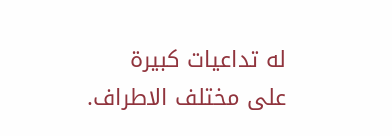له تداعيات كبيرة على مختلف الاطراف.